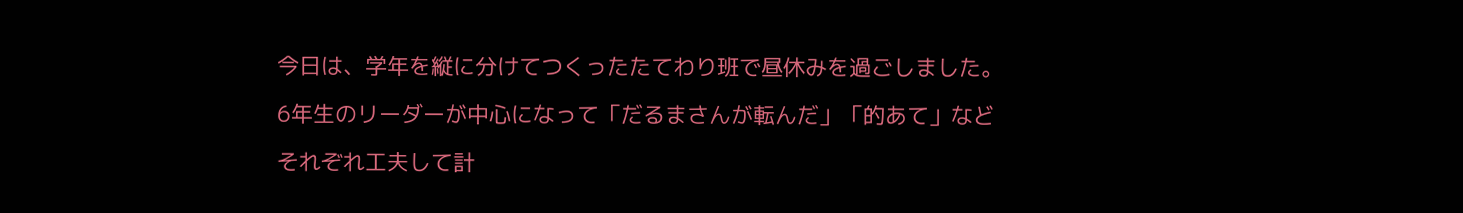今日は、学年を縦に分けてつくったたてわり班で昼休みを過ごしました。

6年生のリーダーが中心になって「だるまさんが転んだ」「的あて」など

それぞれ工夫して計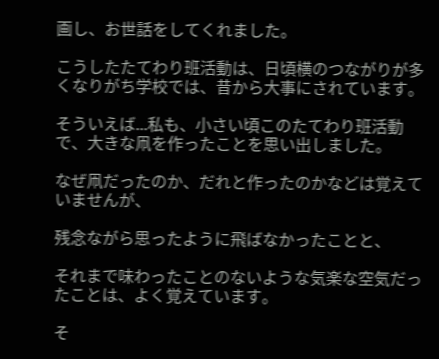画し、お世話をしてくれました。

こうしたたてわり班活動は、日頃横のつながりが多くなりがち学校では、昔から大事にされています。

そういえば...私も、小さい頃このたてわり班活動で、大きな凧を作ったことを思い出しました。

なぜ凧だったのか、だれと作ったのかなどは覚えていませんが、

残念ながら思ったように飛ばなかったことと、

それまで味わったことのないような気楽な空気だったことは、よく覚えています。

そ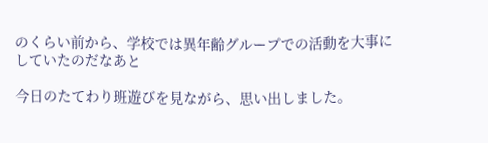のくらい前から、学校では異年齢グループでの活動を大事にしていたのだなあと

今日のたてわり班遊びを見ながら、思い出しました。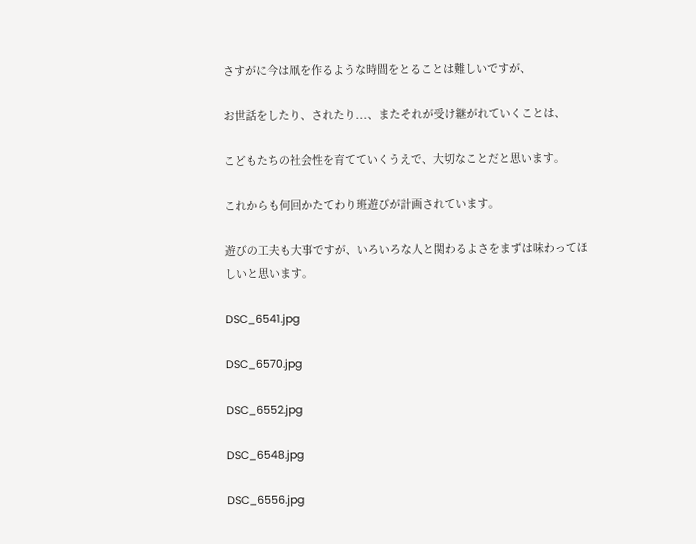さすがに今は凧を作るような時間をとることは難しいですが、

お世話をしたり、されたり...、またそれが受け継がれていくことは、

こどもたちの社会性を育てていくうえで、大切なことだと思います。

これからも何回かたてわり班遊びが計画されています。

遊びの工夫も大事ですが、いろいろな人と関わるよさをまずは味わってほしいと思います。

DSC_6541.jpg

DSC_6570.jpg

DSC_6552.jpg

DSC_6548.jpg

DSC_6556.jpg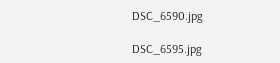DSC_6590.jpg

DSC_6595.jpg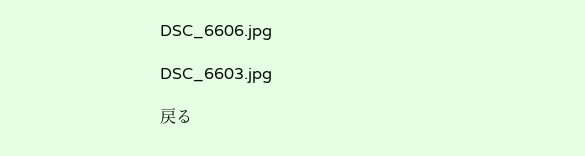DSC_6606.jpg

DSC_6603.jpg

戻る